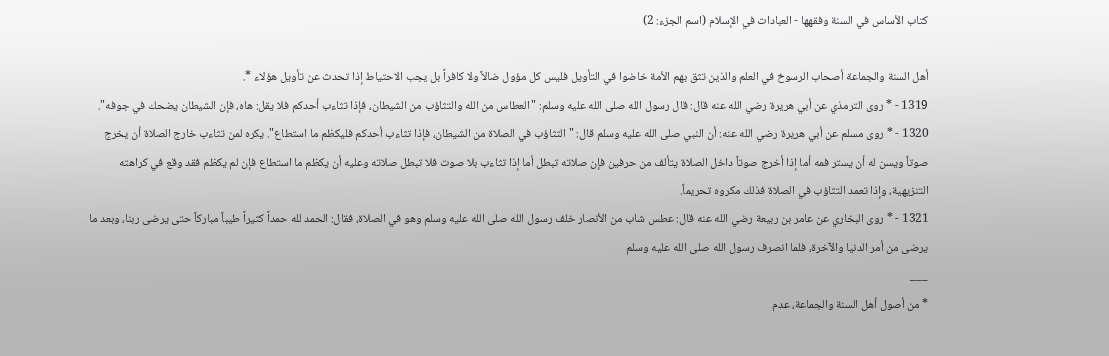كتاب الأساس في السنة وفقهها - العبادات في الإسلام (اسم الجزء: 2)

أهل السنة والجماعة أصحاب الرسوخ في العلم والذين تثق بهم الأمة خاضوا في التأويل فليس كل مؤول ضالاً ولا كافراً بل يجب الاحتياط إذا تحدث عن تأويل هؤلاء *.
1319 - * روى الترمذي عن أبي هريرة رضي الله عنه قال: قال رسول الله صلى الله عليه وسلم: "العطاس من الله والتثاؤب من الشيطان، فإذا تثاءب أحدكم فلا يقل: هاه، فإن الشيطان يضحك في جوفه".
1320 - * روى مسلم عن أبي هريرة رضي الله عنه: أن النبي صلى الله عليه وسلم قال: "التثاؤب في الصلاة من الشيطان، فإذا تثاءب أحدكم فليكظم ما استطاع". يكره لمن تثاءب خارج الصلاة أن يخرج صوتاً ويسن له أن يستر فمه أما إذا أخرج صوتاً داخل الصلاة يتألف من حرفين فإن صلاته تبطل أما إذا تثاءب بلا صوت فلا تبطل صلاته وعليه أن يكظم ما استطاع فإن لم يكظم فقد وقع في كراهته التنزيهية، وإذا تعمد التثاؤب في الصلاة فذلك مكروه تحريماً.
1321 - * روى البخاري عن عامر بن ربيعة رضي الله عنه قال: عطس شاب من الأنصار خلف رسول الله صلى الله عليه وسلم وهو في الصلاة، فقال: الحمد لله حمداً كثيراً طيباً مباركاً حتى يرضى ربنا، وبعد ما يرضى من أمر الدنيا والآخرة، فلما انصرف رسول الله صلى الله عليه وسلم
___
* من أصول أهل السنة والجماعة، عدم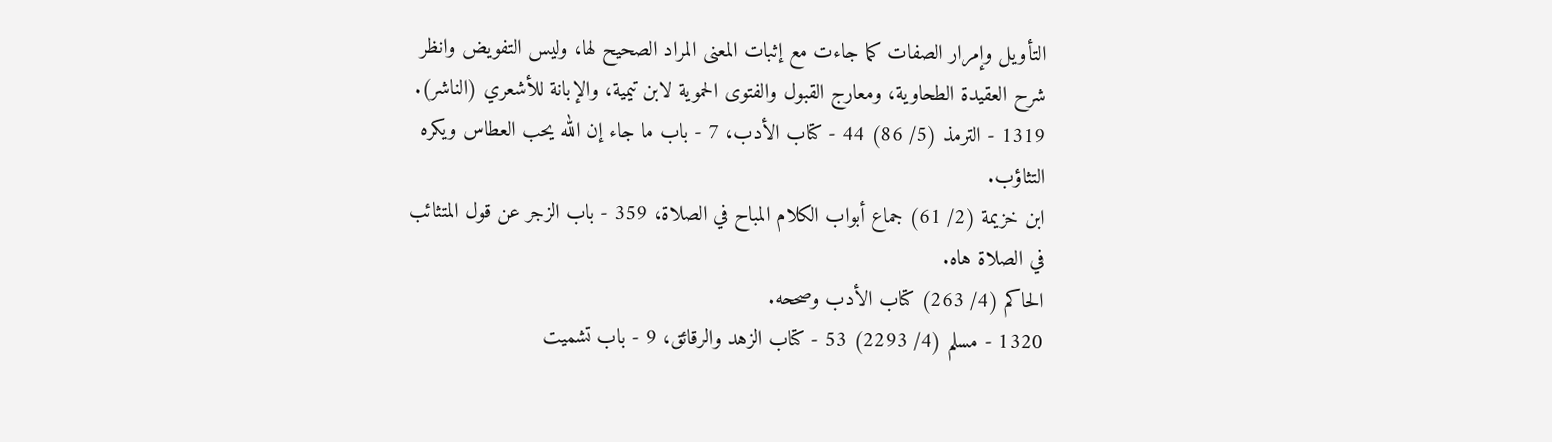التأويل وإمرار الصفات كما جاءت مع إثبات المعنى المراد الصحيح لها، وليس التفويض وانظر شرح العقيدة الطحاوية، ومعارج القبول والفتوى الحموية لابن تيمية، والإبانة للأشعري (الناشر).
1319 - الترمذ (5/ 86) 44 - كتاب الأدب، 7 - باب ما جاء إن الله يحب العطاس ويكره التثاؤب.
ابن خزيمة (2/ 61) جماع أبواب الكلام المباح في الصلاة، 359 - باب الزجر عن قول المتثائب في الصلاة هاه.
الحاكم (4/ 263) كتاب الأدب وصححه.
1320 - مسلم (4/ 2293) 53 - كتاب الزهد والرقائق، 9 - باب تشميت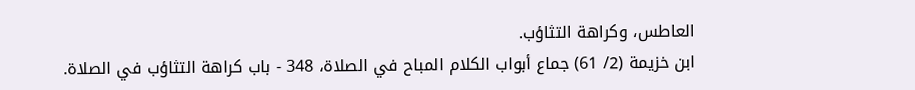العاطس، وكراهة التثاؤب.
ابن خزيمة (2/ 61) جماع أبواب الكلام المباح في الصلاة، 348 - باب كراهة التثاؤب في الصلاة.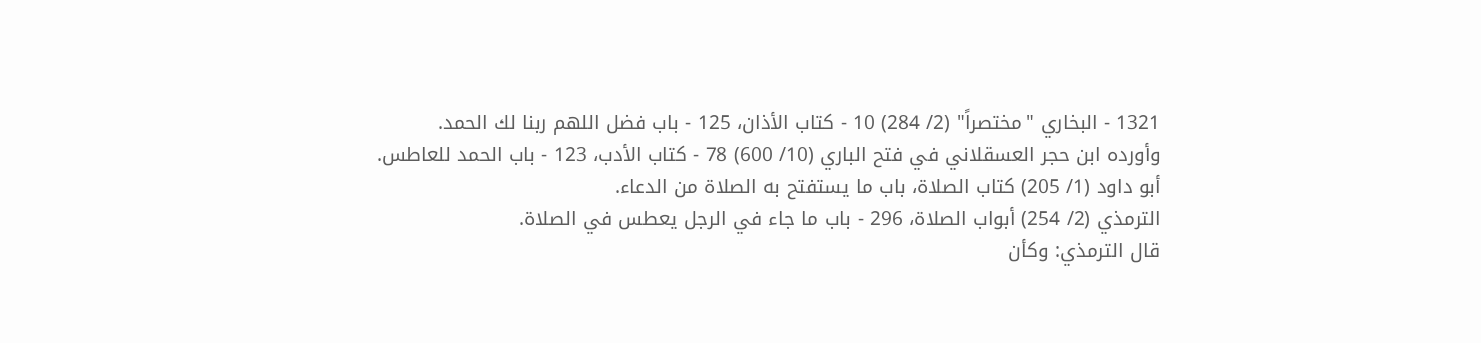1321 - البخاري "مختصراً" (2/ 284) 10 - كتاب الأذان، 125 - باب فضل اللهم ربنا لك الحمد.
وأورده ابن حجر العسقلاني في فتح الباري (10/ 600) 78 - كتاب الأدب، 123 - باب الحمد للعاطس.
أبو داود (1/ 205) كتاب الصلاة، باب ما يستفتح به الصلاة من الدعاء.
الترمذي (2/ 254) أبواب الصلاة، 296 - باب ما جاء في الرجل يعطس في الصلاة.
قال الترمذي: وكأن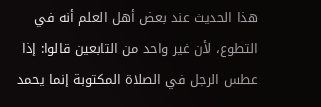هذا الحديث عند بعض أهل العلم أنه في التطوع، لأن غير واحد من التابعين قالوا: إذا عطس الرجل في الصلاة المكتوبة إنما يحمد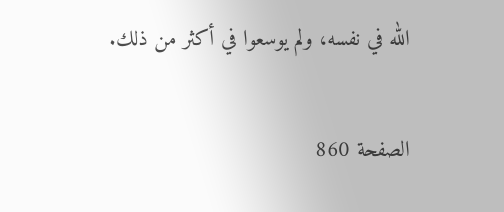الله في نفسه، ولم يوسعوا في أكثر من ذلك.

الصفحة 860